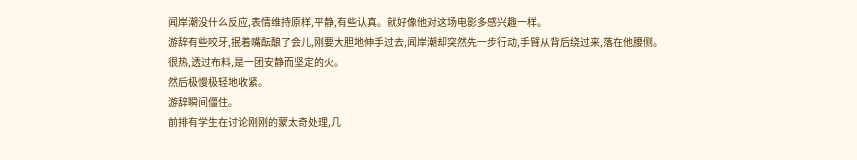闻岸潮没什么反应,表情维持原样,平静,有些认真。就好像他对这场电影多感兴趣一样。
游辞有些咬牙,抿着嘴酝酿了会儿,刚要大胆地伸手过去,闻岸潮却突然先一步行动,手臂从背后绕过来,落在他腰侧。
很热,透过布料,是一团安静而坚定的火。
然后极慢极轻地收紧。
游辞瞬间僵住。
前排有学生在讨论刚刚的蒙太奇处理,几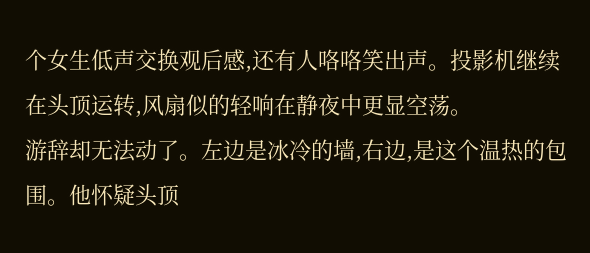个女生低声交换观后感,还有人咯咯笑出声。投影机继续在头顶运转,风扇似的轻响在静夜中更显空荡。
游辞却无法动了。左边是冰冷的墙,右边,是这个温热的包围。他怀疑头顶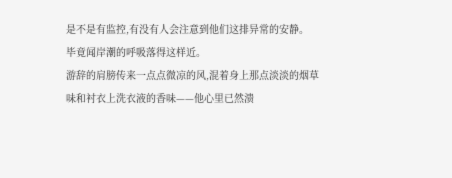是不是有监控,有没有人会注意到他们这排异常的安静。
毕竟闻岸潮的呼吸落得这样近。
游辞的肩膀传来一点点微凉的风,混着身上那点淡淡的烟草味和衬衣上洗衣液的香味——他心里已然溃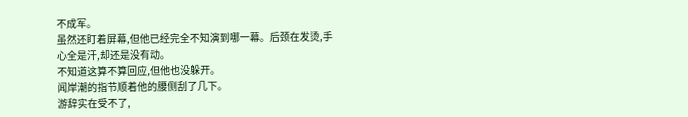不成军。
虽然还盯着屏幕,但他已经完全不知演到哪一幕。后颈在发烫,手心全是汗,却还是没有动。
不知道这算不算回应,但他也没躲开。
闻岸潮的指节顺着他的腰侧刮了几下。
游辞实在受不了,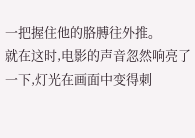一把握住他的胳膊往外推。
就在这时,电影的声音忽然响亮了一下,灯光在画面中变得刺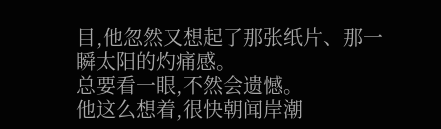目,他忽然又想起了那张纸片、那一瞬太阳的灼痛感。
总要看一眼,不然会遗憾。
他这么想着,很快朝闻岸潮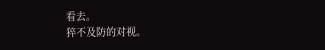看去。
猝不及防的对视。